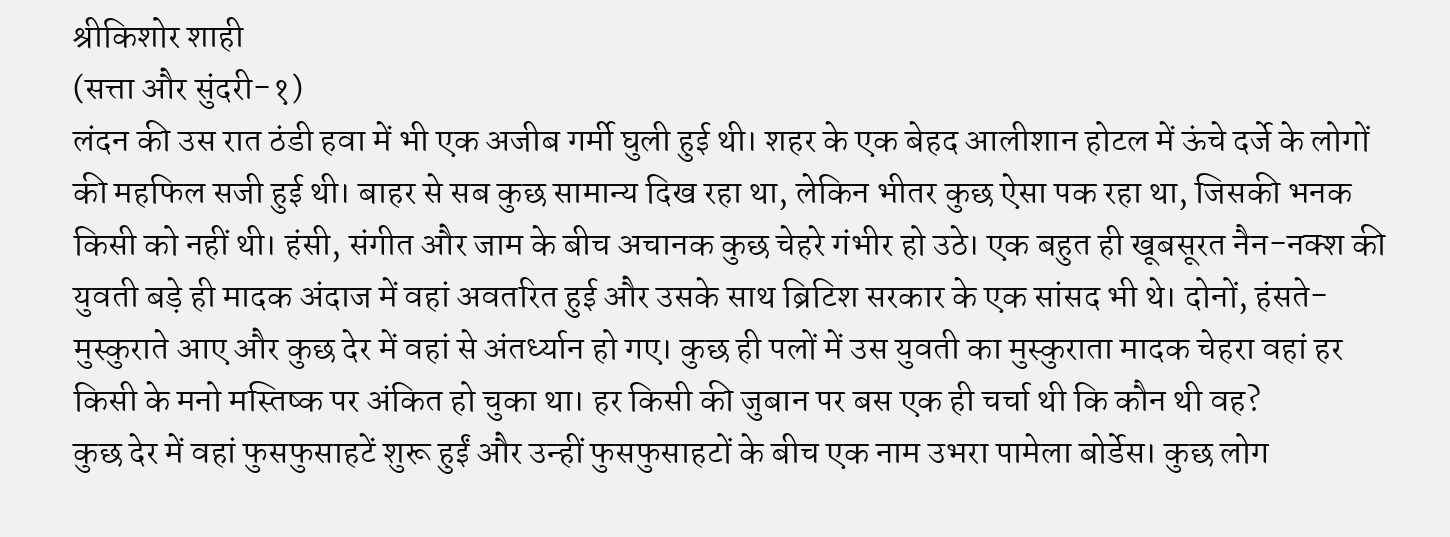श्रीकिशोर शाही
(सत्ता और सुंदरी-१)
लंदन की उस रात ठंडी हवा में भी एक अजीब गर्मी घुली हुई थी। शहर के एक बेहद आलीशान होटल में ऊंचे दर्जे के लोगों की महफिल सजी हुई थी। बाहर से सब कुछ सामान्य दिख रहा था, लेकिन भीतर कुछ ऐसा पक रहा था, जिसकी भनक किसी को नहीं थी। हंसी, संगीत और जाम के बीच अचानक कुछ चेहरे गंभीर हो उठे। एक बहुत ही खूबसूरत नैन-नक्श की युवती बड़े ही मादक अंदाज में वहां अवतरित हुई और उसके साथ ब्रिटिश सरकार के एक सांसद भी थे। दोनों, हंसते-मुस्कुराते आए और कुछ देर में वहां से अंतर्ध्यान हो गए। कुछ ही पलों में उस युवती का मुस्कुराता मादक चेहरा वहां हर किसी के मनो मस्तिष्क पर अंकित हो चुका था। हर किसी की जुबान पर बस एक ही चर्चा थी कि कौन थी वह?
कुछ देर में वहां फुसफुसाहटें शुरू हुईं और उन्हीं फुसफुसाहटों के बीच एक नाम उभरा पामेला बोर्डेस। कुछ लोग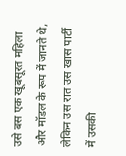उसे बस एक खूबसूरत महिला और मॉडल के रूप में जानते थे, लेकिन उस रात उस खास पार्टी में उसकी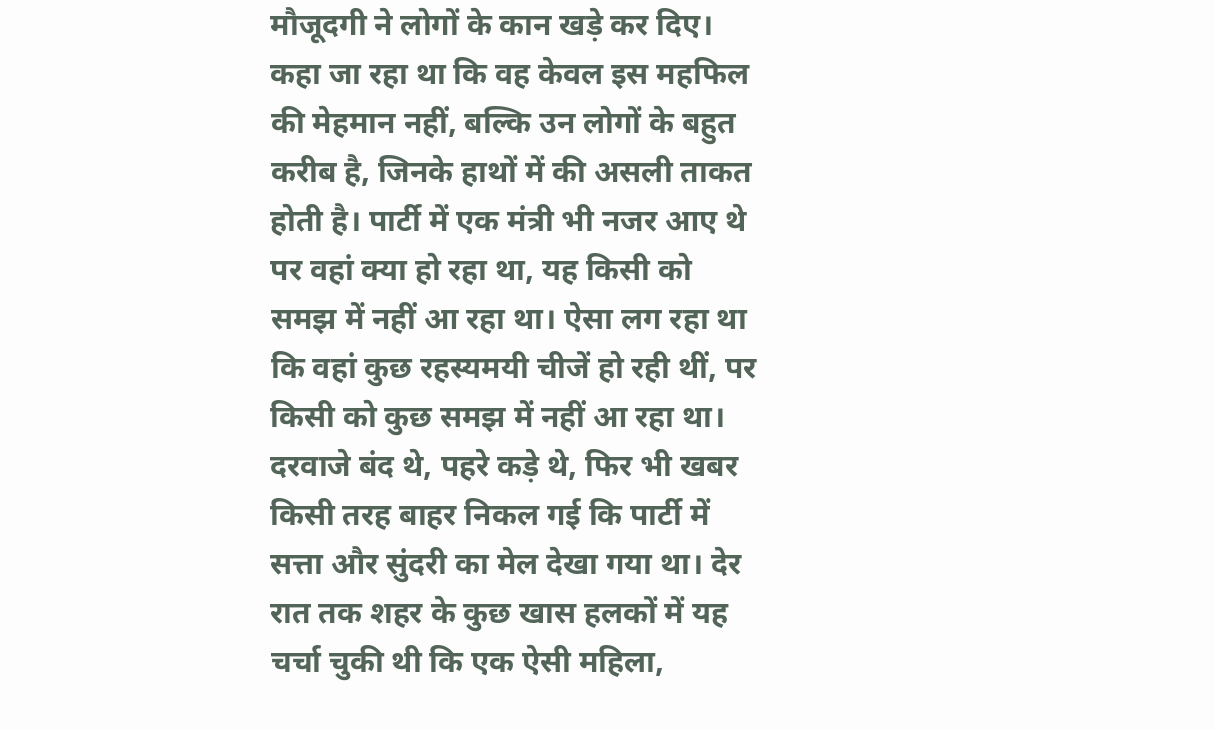मौजूदगी ने लोगों के कान खड़े कर दिए। कहा जा रहा था कि वह केवल इस महफिल की मेहमान नहीं, बल्कि उन लोगों के बहुत करीब है, जिनके हाथों में की असली ताकत होती है। पार्टी में एक मंत्री भी नजर आए थे पर वहां क्या हो रहा था, यह किसी को समझ में नहीं आ रहा था। ऐसा लग रहा था कि वहां कुछ रहस्यमयी चीजें हो रही थीं, पर किसी को कुछ समझ में नहीं आ रहा था। दरवाजे बंद थे, पहरे कड़े थे, फिर भी खबर किसी तरह बाहर निकल गई कि पार्टी में सत्ता और सुंदरी का मेल देखा गया था। देर रात तक शहर के कुछ खास हलकों में यह चर्चा चुकी थी कि एक ऐसी महिला,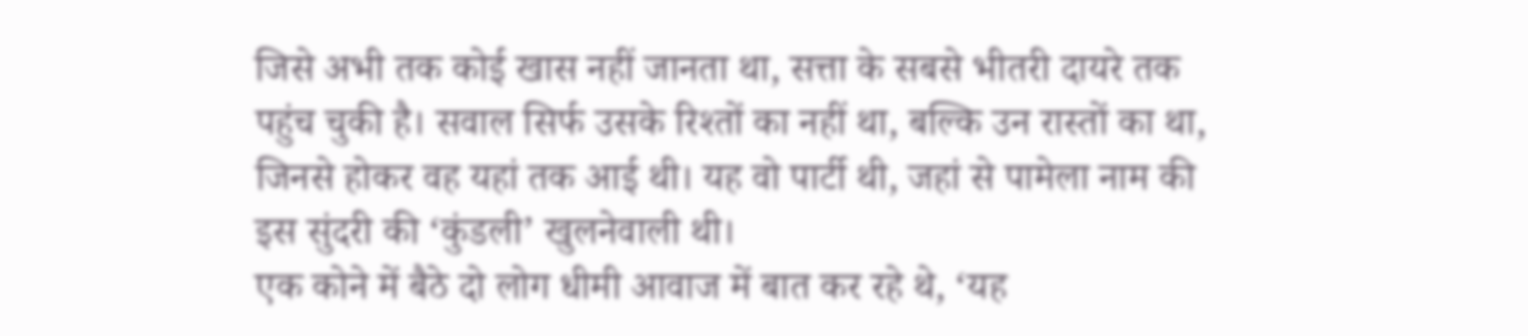जिसे अभी तक कोई खास नहीं जानता था, सत्ता के सबसे भीतरी दायरे तक पहुंच चुकी है। सवाल सिर्फ उसके रिश्तों का नहीं था, बल्कि उन रास्तों का था, जिनसे होकर वह यहां तक आई थी। यह वो पार्टी थी, जहां से पामेला नाम की इस सुंदरी की ‘कुंडली’ खुलनेवाली थी।
एक कोने में बैठे दो लोग धीमी आवाज में बात कर रहे थे, ‘यह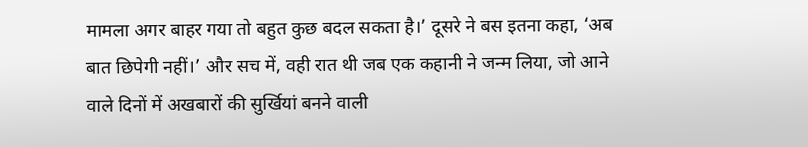मामला अगर बाहर गया तो बहुत कुछ बदल सकता है।’ दूसरे ने बस इतना कहा, ‘अब बात छिपेगी नहीं।’ और सच में, वही रात थी जब एक कहानी ने जन्म लिया, जो आने वाले दिनों में अखबारों की सुर्खियां बनने वाली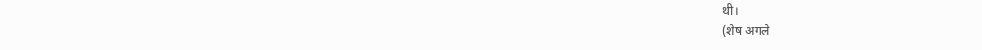थी।
(शेष अगले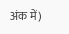अंक में)